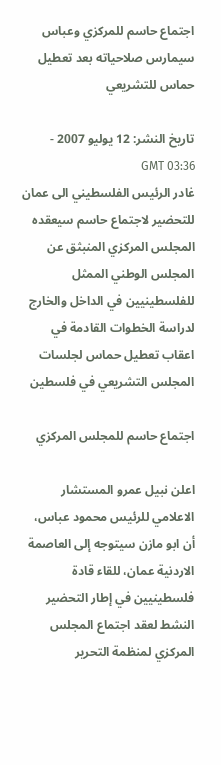اجتماع حاسم للمركزي وعباس سيمارس صلاحياته بعد تعطيل حماس للتشريعي

تاريخ النشر: 12 يوليو 2007 - 03:36 GMT
غادر الرئيس الفلسطيني الى عمان للتحضير لاجتماع حاسم سيعقده المجلس المركزي المنبثق عن المجلس الوطني الممثل للفلسطينيين في الداخل والخارج لدراسة الخطوات القادمة في اعقاب تعطيل حماس لجلسات المجلس التشريعي في فلسطين

اجتماع حاسم للمجلس المركزي

اعلن نبيل عمرو المستشار الاعلامي للرئيس محمود عباس، أن ابو مازن سيتوجه إلى العاصمة الاردنية عمان، للقاء قادة فلسطينيين في إطار التحضير النشط لعقد اجتماع المجلس المركزي لمنظمة التحرير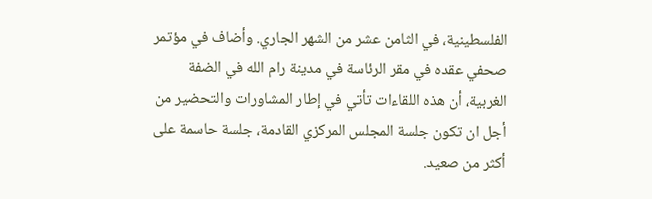الفلسطينية، في الثامن عشر من الشهر الجاري. وأضاف في مؤتمر صحفي عقده في مقر الرئاسة في مدينة رام الله في الضفة الغربية، أن هذه اللقاءات تأتي في إطار المشاورات والتحضير من أجل ان تكون جلسة المجلس المركزي القادمة، جلسة حاسمة على أكثر من صعيد.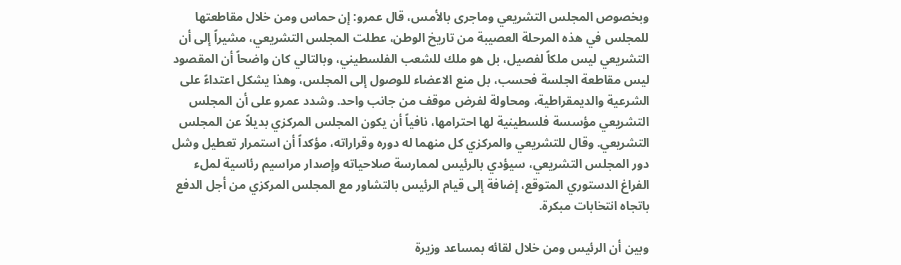وبخصوص المجلس التشريعي وماجرى بالأمس، قال عمرو: إن حماس ومن خلال مقاطعتها للمجلس في هذه المرحلة العصيبة من تاريخ الوطن، عطلت المجلس التشريعي، مشيراً إلى أن التشريعي ليس ملكاً لفصيل، بل هو ملك للشعب الفلسطيني، وبالتالي كان واضحاً أن المقصود ليس مقاطعة الجلسة فحسب، بل منع الاعضاء للوصول إلى المجلس، وهذا يشكل اعتداءً على الشرعية والديمقراطية، ومحاولة لفرض موقف من جانب واحد. وشدد عمرو على أن المجلس التشريعي مؤسسة فلسطينية لها احترامها، نافياً أن يكون المجلس المركزي بديلاً عن المجلس التشريعي. وقال للتشريعي والمركزي كل منهما له دوره وقراراته، مؤكداً أن استمرار تعطيل وشل دور المجلس التشريعي، سيؤدي بالرئيس لممارسة صلاحياته وإصدار مراسيم رئاسية لملء الفراغ الدستوري المتوقع، إضافة إلى قيام الرئيس بالتشاور مع المجلس المركزي من أجل الدفع باتجاه انتخابات مبكرة.

وبين أن الرئيس ومن خلال لقائه بمساعد وزيرة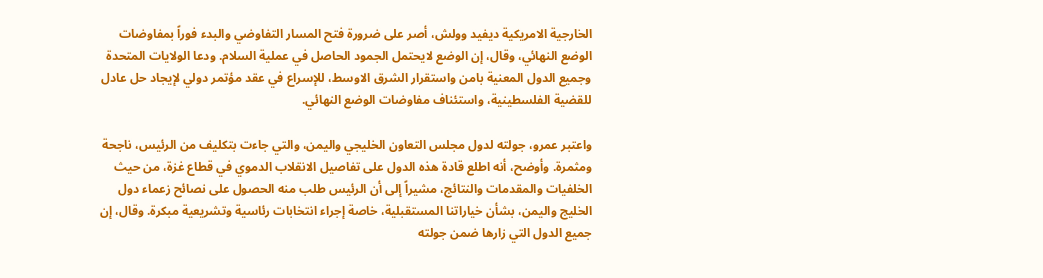الخارجية الامريكية ديفيد وولش، أصر على ضرورة فتح المسار التفاوضي والبدء فوراً بمفاوضات الوضع النهائي، وقال، إن الوضع لايحتمل الجمود الحاصل في عملية السلام. ودعا الولايات المتحدة وجميع الدول المعنية بامن واستقرار الشرق الاوسط، للإسراع في عقد مؤتمر دولي لإيجاد حل عادل للقضية الفلسطينية، واستئناف مفاوضات الوضع النهائي.

واعتبر عمرو، جولته لدول مجلس التعاون الخليجي واليمن، والتي جاءت بتكليف من الرئيس، ناجحة ومثمرة. وأوضح، أنه اطلع قادة هذه الدول على تفاصيل الانقلاب الدموي في قطاع غزة، من حيث الخلفيات والمقدمات والنتائج، مشيراً إلى أن الرئيس طلب منه الحصول على نصائح زعماء دول الخليج واليمن، بشأن خياراتنا المستقبلية، خاصة إجراء انتخابات رئاسية وتشريعية مبكرة. وقال، إن جميع الدول التي زارها ضمن جولته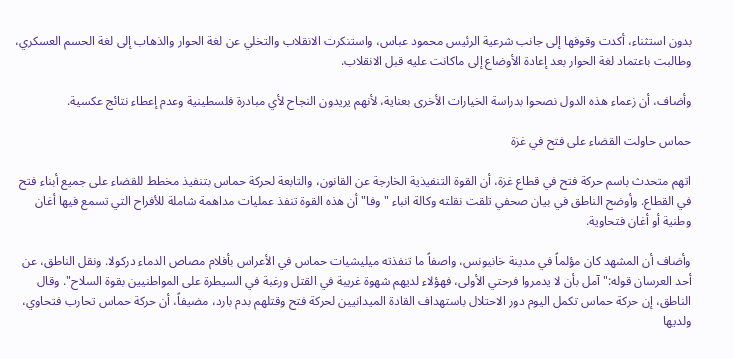بدون استثناء، أكدت وقوفها إلى جانب شرعية الرئيس محمود عباس، واستنكرت الانقلاب والتخلي عن لغة الحوار والذهاب إلى لغة الحسم العسكري، وطالبت باعتماد لغة الحوار بعد إعادة الأوضاع إلى ماكانت عليه قبل الانقلاب.

وأضاف، أن زعماء هذه الدول نصحوا بدراسة الخيارات الأخرى بعناية، لأنهم يريدون النجاح لأي مبادرة فلسطينية وعدم إعطاء نتائج عكسية.

حماس حاولت القضاء على فتح في غزة

اتهم متحدث باسم حركة فتح في قطاع غزة، أن القوة التنفيذية الخارجة عن القانون، والتابعة لحركة حماس بتنفيذ مخطط للقضاء على جميع أبناء فتح في القطاع. وأوضح الناطق في بيان صحفي تلقت نقلته وكالة انباء "وفا" أن هذه القوة تنفذ عمليات مداهمة شاملة للأفراح التي تسمع فيها أغان وطنية أو أغان فتحاوية.

وأضاف أن المشهد كان مؤلماً في مدينة خانيونس، واصفاً ما تنفذته ميليشيات حماس في الأعراس بأفلام مصاص الدماء دركولا. ونقل الناطق، عن أحد العرسان قوله:" آمل بأن لا يدمروا فرحتي الأولى، فهؤلاء لديهم شهوة غريبة في القتل ورغبة في السيطرة على المواطنيين بقوة السلاح". وقال الناطق، إن حركة حماس تكمل اليوم دور الاحتلال باستهداف القادة الميدانيين لحركة فتح وقتلهم بدم بارد، مضيفاً، أن حركة حماس تحارب فتحاوي، ولديها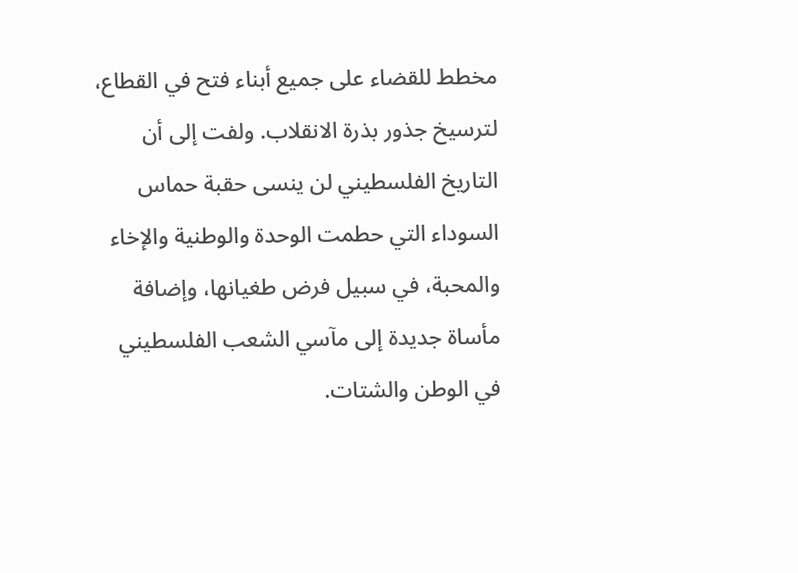مخطط للقضاء على جميع أبناء فتح في القطاع، لترسيخ جذور بذرة الانقلاب. ولفت إلى أن التاريخ الفلسطيني لن ينسى حقبة حماس السوداء التي حطمت الوحدة والوطنية والإخاء والمحبة، في سبيل فرض طغيانها، وإضافة مأساة جديدة إلى مآسي الشعب الفلسطيني في الوطن والشتات.